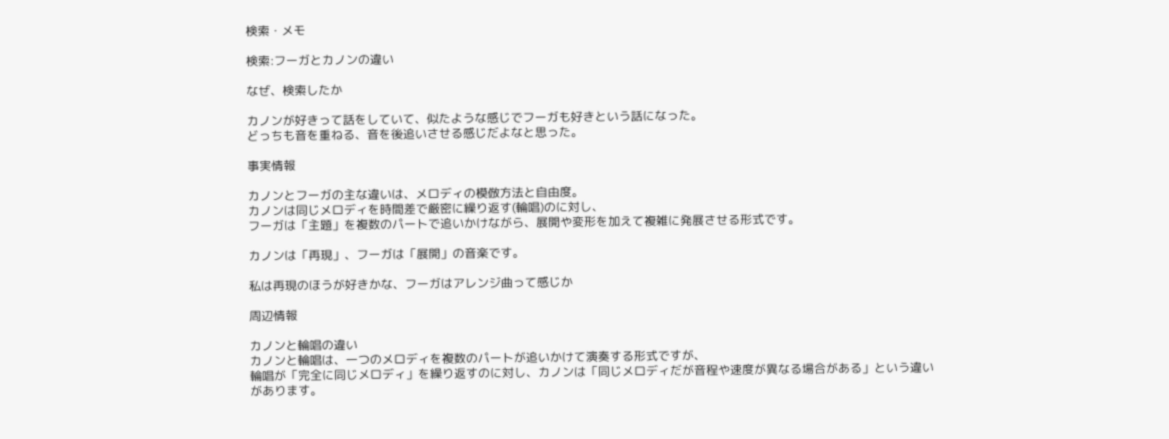検索・メモ

検索:フーガとカノンの違い

なぜ、検索したか

カノンが好きって話をしていて、似たような感じでフーガも好きという話になった。
どっちも音を重ねる、音を後追いさせる感じだよなと思った。

事実情報

カノンとフーガの主な違いは、メロディの模倣方法と自由度。
カノンは同じメロディを時間差で厳密に繰り返す(輪唱)のに対し、
フーガは「主題」を複数のパートで追いかけながら、展開や変形を加えて複雑に発展させる形式です。

カノンは「再現」、フーガは「展開」の音楽です。

私は再現のほうが好きかな、フーガはアレンジ曲って感じか

周辺情報

カノンと輪唱の違い
カノンと輪唱は、一つのメロディを複数のパートが追いかけて演奏する形式ですが、
輪唱が「完全に同じメロディ」を繰り返すのに対し、カノンは「同じメロディだが音程や速度が異なる場合がある」という違いがあります。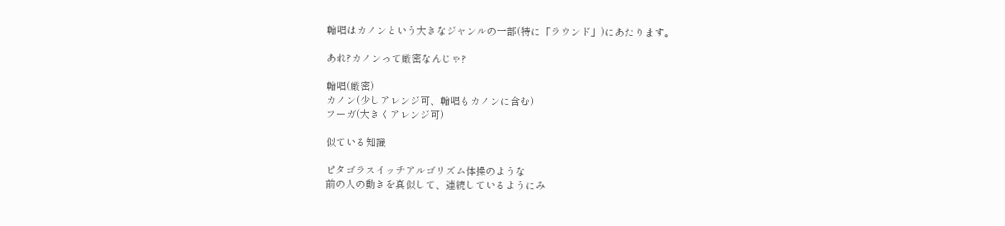輪唱はカノンという大きなジャンルの一部(特に「ラウンド」)にあたります。

あれ?カノンって厳密なんじゃ?

輪唱(厳密)
カノン(少しアレンジ可、輪唱もカノンに含む)
フーガ(大きくアレンジ可)

似ている知識

ピタゴラスイッチアルゴリズム体操のような
前の人の動きを真似して、連続しているようにみ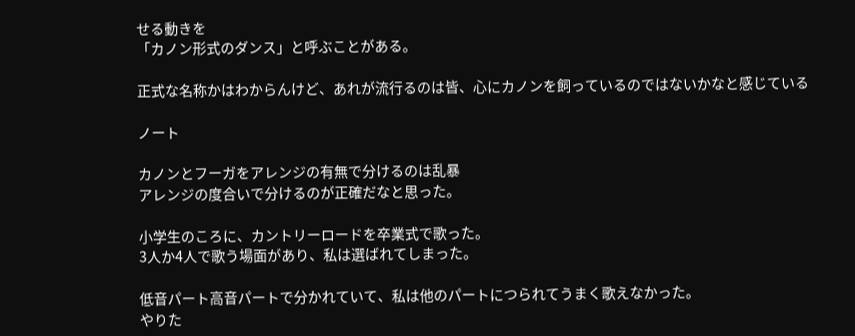せる動きを
「カノン形式のダンス」と呼ぶことがある。

正式な名称かはわからんけど、あれが流行るのは皆、心にカノンを飼っているのではないかなと感じている

ノート

カノンとフーガをアレンジの有無で分けるのは乱暴
アレンジの度合いで分けるのが正確だなと思った。

小学生のころに、カントリーロードを卒業式で歌った。
3人か4人で歌う場面があり、私は選ばれてしまった。

低音パート高音パートで分かれていて、私は他のパートにつられてうまく歌えなかった。
やりた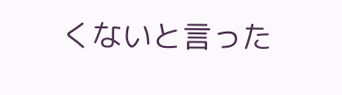くないと言った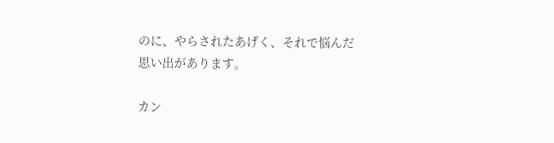のに、やらされたあげく、それで悩んだ思い出があります。

カン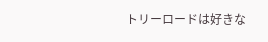トリーロードは好きな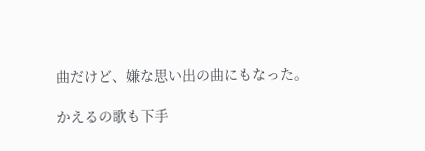曲だけど、嫌な思い出の曲にもなった。

かえるの歌も下手